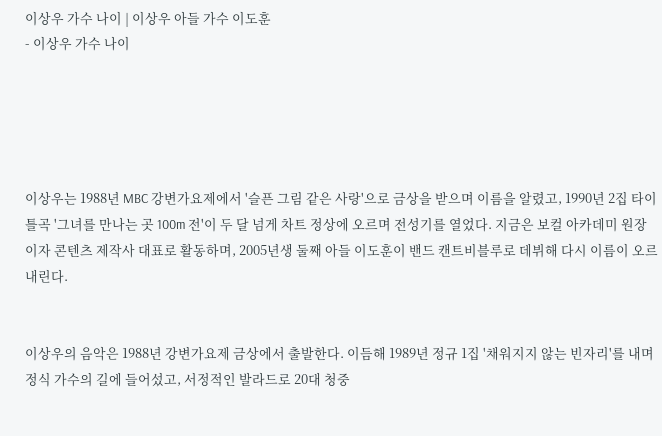이상우 가수 나이 | 이상우 아들 가수 이도훈
- 이상우 가수 나이





이상우는 1988년 MBC 강변가요제에서 '슬픈 그림 같은 사랑'으로 금상을 받으며 이름을 알렸고, 1990년 2집 타이틀곡 '그녀를 만나는 곳 100m 전'이 두 달 넘게 차트 정상에 오르며 전성기를 열었다. 지금은 보컬 아카데미 원장이자 콘텐츠 제작사 대표로 활동하며, 2005년생 둘째 아들 이도훈이 밴드 캔트비블루로 데뷔해 다시 이름이 오르내린다.


이상우의 음악은 1988년 강변가요제 금상에서 출발한다. 이듬해 1989년 정규 1집 '채워지지 않는 빈자리'를 내며 정식 가수의 길에 들어섰고, 서정적인 발라드로 20대 청중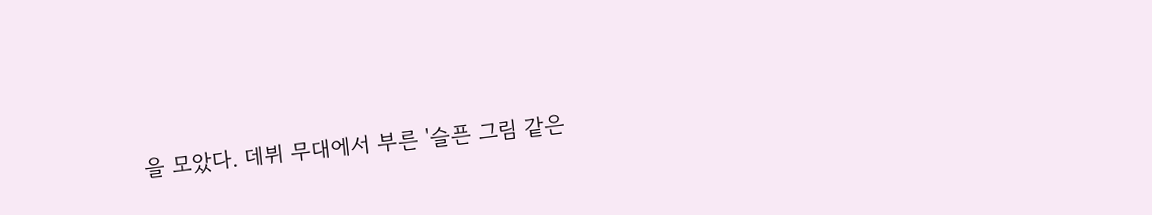을 모았다. 데뷔 무대에서 부른 '슬픈 그림 같은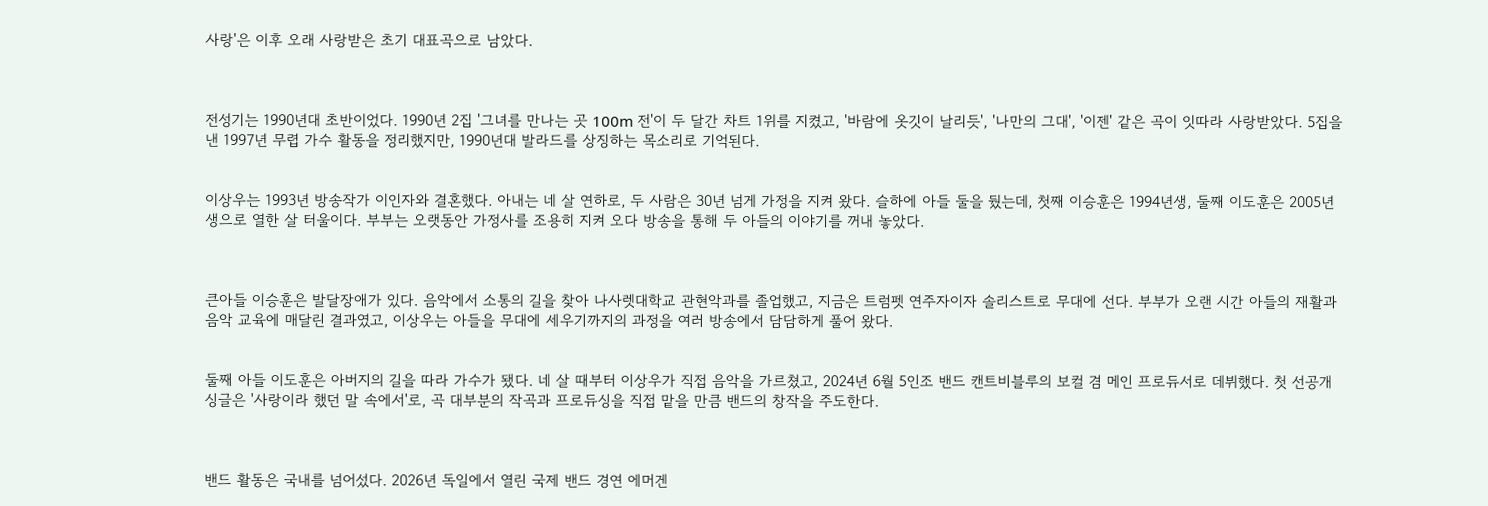사랑'은 이후 오래 사랑받은 초기 대표곡으로 남았다.



전성기는 1990년대 초반이었다. 1990년 2집 '그녀를 만나는 곳 100m 전'이 두 달간 차트 1위를 지켰고, '바람에 옷깃이 날리듯', '나만의 그대', '이젠' 같은 곡이 잇따라 사랑받았다. 5집을 낸 1997년 무렵 가수 활동을 정리했지만, 1990년대 발라드를 상징하는 목소리로 기억된다.


이상우는 1993년 방송작가 이인자와 결혼했다. 아내는 네 살 연하로, 두 사람은 30년 넘게 가정을 지켜 왔다. 슬하에 아들 둘을 뒀는데, 첫째 이승훈은 1994년생, 둘째 이도훈은 2005년생으로 열한 살 터울이다. 부부는 오랫동안 가정사를 조용히 지켜 오다 방송을 통해 두 아들의 이야기를 꺼내 놓았다.



큰아들 이승훈은 발달장애가 있다. 음악에서 소통의 길을 찾아 나사렛대학교 관현악과를 졸업했고, 지금은 트럼펫 연주자이자 솔리스트로 무대에 선다. 부부가 오랜 시간 아들의 재활과 음악 교육에 매달린 결과였고, 이상우는 아들을 무대에 세우기까지의 과정을 여러 방송에서 담담하게 풀어 왔다.


둘째 아들 이도훈은 아버지의 길을 따라 가수가 됐다. 네 살 때부터 이상우가 직접 음악을 가르쳤고, 2024년 6월 5인조 밴드 캔트비블루의 보컬 겸 메인 프로듀서로 데뷔했다. 첫 선공개 싱글은 '사랑이라 했던 말 속에서'로, 곡 대부분의 작곡과 프로듀싱을 직접 맡을 만큼 밴드의 창작을 주도한다.



밴드 활동은 국내를 넘어섰다. 2026년 독일에서 열린 국제 밴드 경연 에머겐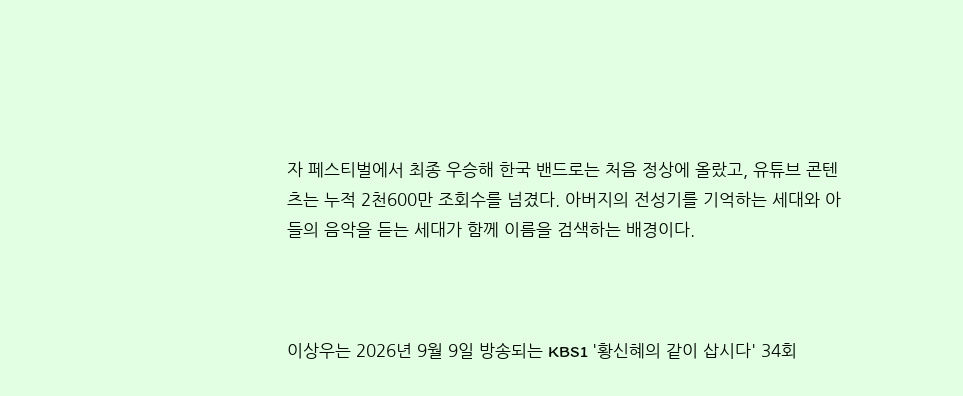자 페스티벌에서 최종 우승해 한국 밴드로는 처음 정상에 올랐고, 유튜브 콘텐츠는 누적 2천600만 조회수를 넘겼다. 아버지의 전성기를 기억하는 세대와 아들의 음악을 듣는 세대가 함께 이름을 검색하는 배경이다.



이상우는 2026년 9월 9일 방송되는 KBS1 '황신혜의 같이 삽시다' 34회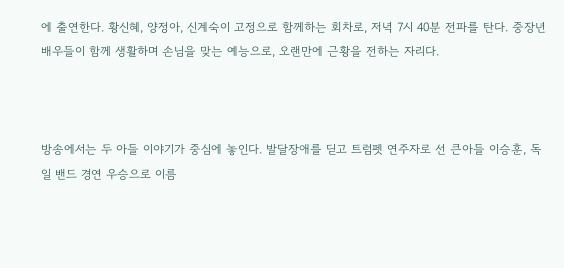에 출연한다. 황신혜, 양정아, 신계숙이 고정으로 함께하는 회차로, 저녁 7시 40분 전파를 탄다. 중장년 배우들이 함께 생활하며 손님을 맞는 예능으로, 오랜만에 근황을 전하는 자리다.



방송에서는 두 아들 이야기가 중심에 놓인다. 발달장애를 딛고 트럼펫 연주자로 선 큰아들 이승훈, 독일 밴드 경연 우승으로 이름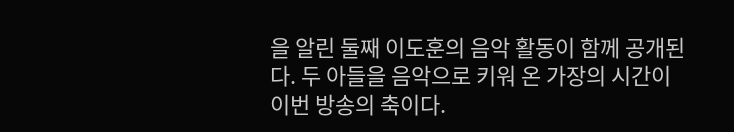을 알린 둘째 이도훈의 음악 활동이 함께 공개된다. 두 아들을 음악으로 키워 온 가장의 시간이 이번 방송의 축이다.